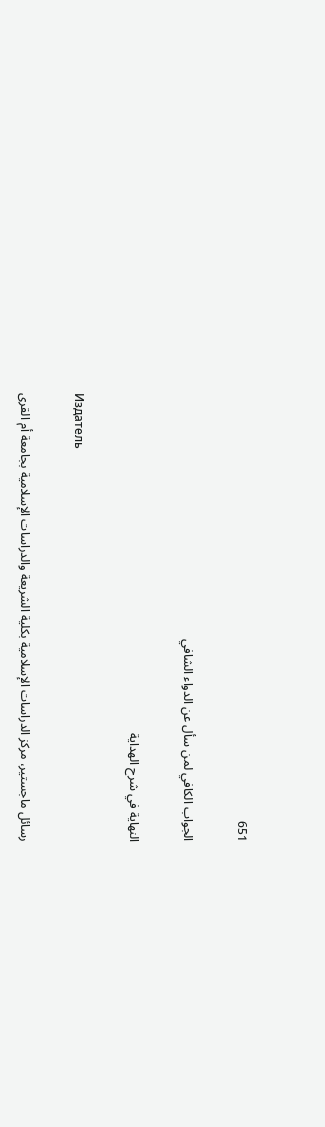651

الجواب الكافي لمن سأل عن الدواء الشافي

النهاية في شرح الهداية

Издатель

رسائل ماجستير، مركز الدراسات الإسلامية بكلية الشريعة والدراسات الإسلامية بجامعة أم القرى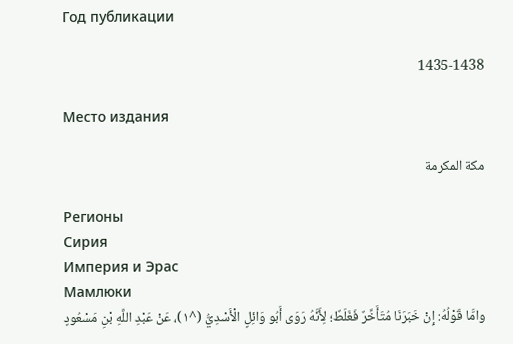Год публикации

1435-1438

Место издания

مكة المكرمة

Регионы
Сирия
Империя и Эрас
Мамлюки
وامَّا قَوْلُهُ: إِنْ خَبَرَنَا مُتَأَخِّرٌ فَغَلَطٌ؛ لِأَنَّهُ رَوَى أَبُو وَائِلٍ الْأَسْدِيُّ (^١)، عَنْ عَبْدِ اللَّهِ بْنِ مَسْعُودٍ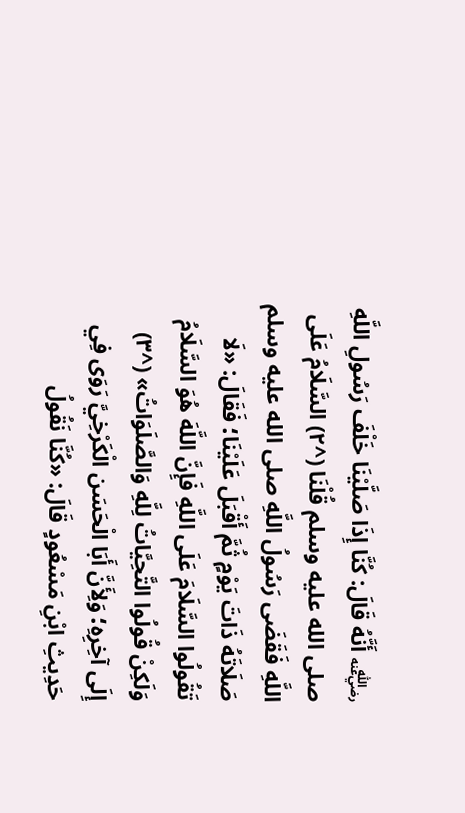﵁ أَنَّهُ قَالَ: كُنَّا إِذَا صَلَّيْنَا خَلْفَ رَسُولِ اللَّهِ صلى الله عليه وسلم قُلْنَا (^٢) السَّلَامُ عَلَى اللَّهِ فَقَضَى رَسُولُ اللَّهِ صلى الله عليه وسلم صَلَاتَهُ ذَاتَ يَوْمٍ ثُمَّ أَقْبَلَ عَلَيْنَا؛ فَقَالَ: «لَا تَقُولُوا السَّلَامَ عَلَى اللَّهِ فَإِنَّ اللَّهَ هُوَ السَّلَامُ وَلَكِنْ قُولُوا التَّحِيَّاتُ لِلَّهِ وَالصَّلَوَاتُ» (^٣) إِلَى آخِرِهِ؛ وَلِأَنَّ أَبَا الْحَسَن الْكَرْخِيَّ رَوَى فِي حَدِيثِ ابْنِ مَسْعُودٍ قَالَ: «كُنَّا نَقُولُ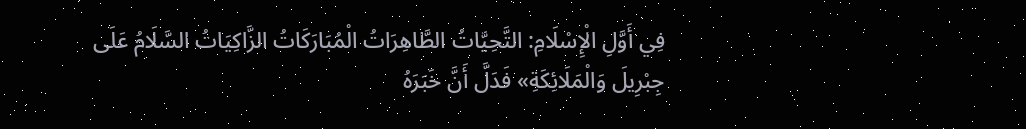فِي أَوَّلِ الْإِسْلَامِ: التَّحِيَّاتُ الطَّاهِرَاتُ الْمُبَارَكَاتُ الزَّاكِيَاتُ السَّلَامُ عَلَى جِبْرِيلَ وَالْمَلَائِكَةِ» فَدَلَّ أَنَّ خَبَرَهُ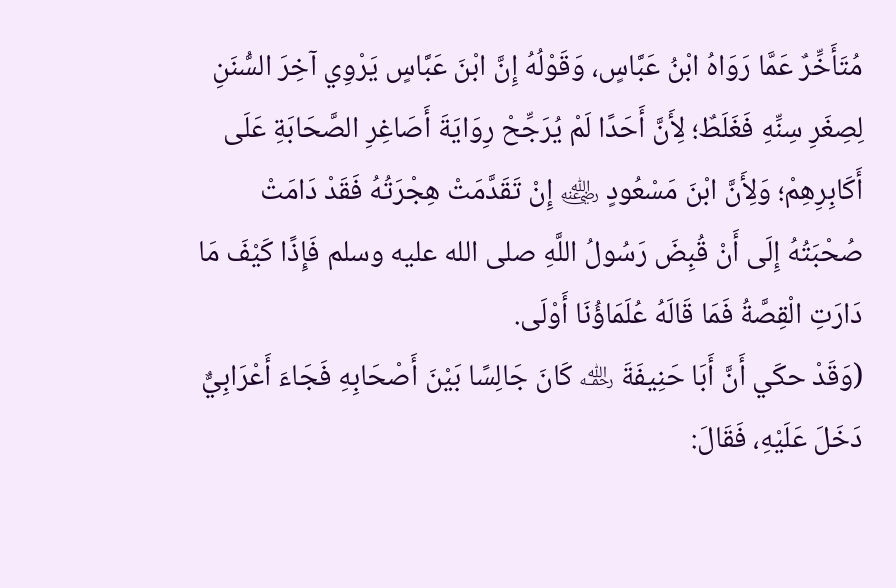مُتَأَخِّرٌ عَمَّا رَوَاهُ ابْنُ عَبَّاسٍ، وَقَوْلُهُ إِنَّ ابْنَ عَبَّاسٍ يَرْوِي آخِرَ السُّنَنِ لِصِغَرِ سِنِّهِ فَغَلَطٌ؛ لِأَنَّ أَحَدًا لَمْ يُرَجِّحْ رِوَايَةَ أَصَاغِرِ الصَّحَابَةِ عَلَى أَكَابِرِهِمْ؛ وَلِأَنَّ ابْنَ مَسْعُودٍ ﵁ إِنْ تَقَدَّمَتْ هِجْرَتُهُ فَقَدْ دَامَتْ صُحْبَتُهُ إِلَى أَنْ قُبِضَ رَسُولُ اللَّهِ صلى الله عليه وسلم فَإِذًا كَيْفَ مَا دَارَتِ الْقِصَّةُ فَمَا قَالَهُ عُلَمَاؤُنَا أَوْلَى.
(وَقَدْ حكَي أَنَّ أَبَا حَنِيفَةَ ﵀ كَانَ جَالِسًا بَيْنَ أَصْحَابِهِ فَجَاءَ أَعْرَابِيٌّ دَخَلَ عَلَيْهِ، فَقَالَ: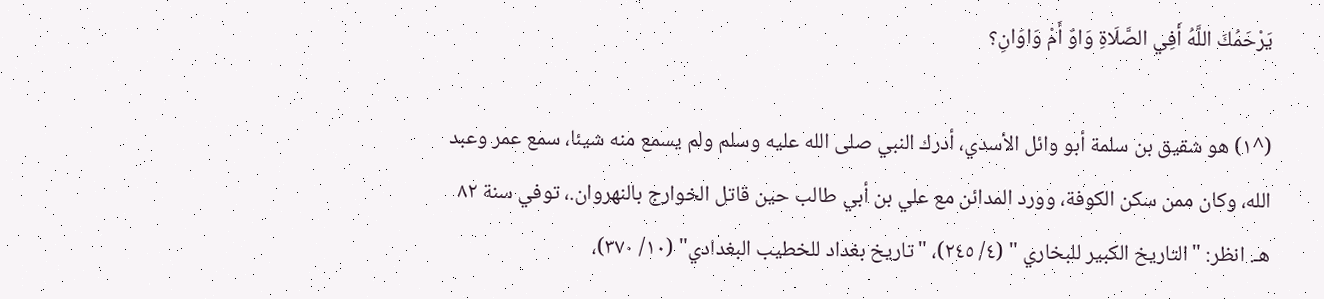يَرْحَمُكَ اللَّهُ أَفِي الصَّلَاةِ وَاوٌ أَمْ وَاوَانِ؟

(^١) هو شقيق بن سلمة أبو وائل الأسدي، أدرك النبي صلى الله عليه وسلم ولم يسمع منه شيئا، سمع عمر وعبد الله، وكان ممن سكن الكوفة، وورد المدائن مع علي بن أبي طالب حين قاتل الخوارج بالنهروان.، توفي سنة ٨٢ هـ. انظر: "التاريخ الكبير للبخاري " (٤/ ٢٤٥)، "تاريخ بغداد للخطيب البغدادي" (١٠/ ٣٧٠)،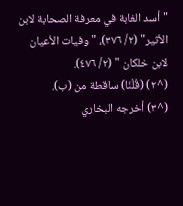"أسد الغابة في معرفة الصحابة لابن الأثير" (٢/ ٣٧٦)، " وفيات الأعيان لابن خلكان " (٢/ ٤٧٦).
(^٢) (قُلْنَا) ساقطة من (ب).
(^٣) أخرجه البخاري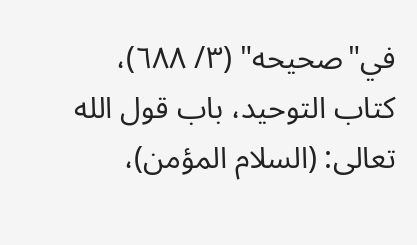في"صحيحه" (٣/ ٦٨٨)، كتاب التوحيد، باب قول الله تعالى: (السلام المؤمن)،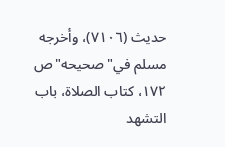حديث (٧١٠٦)، وأخرجه مسلم في"صحيحه"ص ١٧٢، كتاب الصلاة، باب التشهد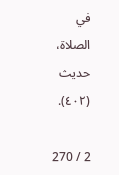في الصلاة، حديث (٤٠٢).

2 / 270